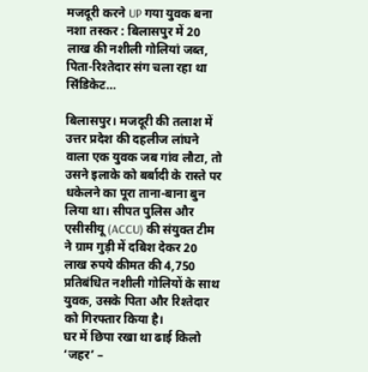मजदूरी करने UP गया युवक बना नशा तस्कर : बिलासपुर में 20 लाख की नशीली गोलियां जब्त, पिता-रिश्तेदार संग चला रहा था सिंडिकेट…

बिलासपुर। मजदूरी की तलाश में उत्तर प्रदेश की दहलीज लांघने वाला एक युवक जब गांव लौटा, तो उसने इलाके को बर्बादी के रास्ते पर धकेलने का पूरा ताना-बाना बुन लिया था। सीपत पुलिस और एसीसीयू (ACCU) की संयुक्त टीम ने ग्राम गुड़ी में दबिश देकर 20 लाख रुपये कीमत की 4,750 प्रतिबंधित नशीली गोलियों के साथ युवक, उसके पिता और रिश्तेदार को गिरफ्तार किया है।
घर में छिपा रखा था ढाई किलो ‘जहर’ –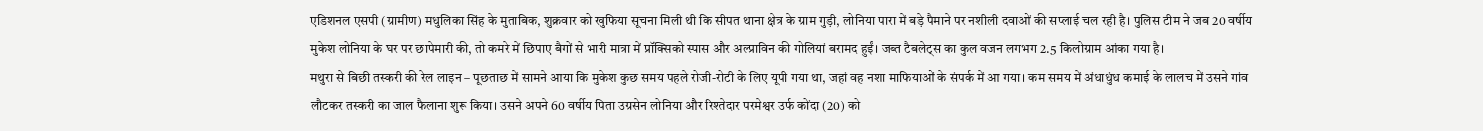एडिशनल एसपी (ग्रामीण) मधुलिका सिंह के मुताबिक, शुक्रवार को खुफिया सूचना मिली थी कि सीपत थाना क्षेत्र के ग्राम गुड़ी, लोनिया पारा में बड़े पैमाने पर नशीली दवाओं की सप्लाई चल रही है। पुलिस टीम ने जब 20 वर्षीय मुकेश लोनिया के घर पर छापेमारी की, तो कमरे में छिपाए बैगों से भारी मात्रा में प्रॉक्सिको स्पास और अल्प्राविन की गोलियां बरामद हुईं। जब्त टैबलेट्स का कुल वजन लगभग 2.5 किलोग्राम आंका गया है।
मथुरा से बिछी तस्करी की रेल लाइन – पूछताछ में सामने आया कि मुकेश कुछ समय पहले रोजी-रोटी के लिए यूपी गया था, जहां वह नशा माफियाओं के संपर्क में आ गया। कम समय में अंधाधुंध कमाई के लालच में उसने गांव लौटकर तस्करी का जाल फैलाना शुरू किया। उसने अपने 60 वर्षीय पिता उग्रसेन लोनिया और रिश्तेदार परमेश्वर उर्फ कोंदा (20) को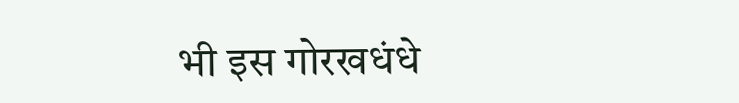भी इस गोरखधंधे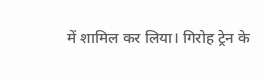में शामिल कर लिया। गिरोह ट्रेन के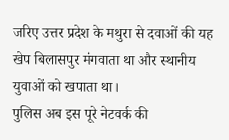जरिए उत्तर प्रदेश के मथुरा से दवाओं की यह खेप बिलासपुर मंगवाता था और स्थानीय युवाओं को खपाता था।
पुलिस अब इस पूरे नेटवर्क की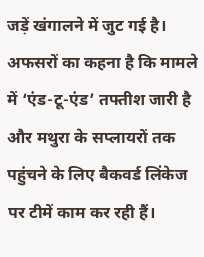जड़ें खंगालने में जुट गई है। अफसरों का कहना है कि मामले में ‘एंड-टू-एंड’ तफ्तीश जारी है और मथुरा के सप्लायरों तक पहुंचने के लिए बैकवर्ड लिंकेज पर टीमें काम कर रही हैं।